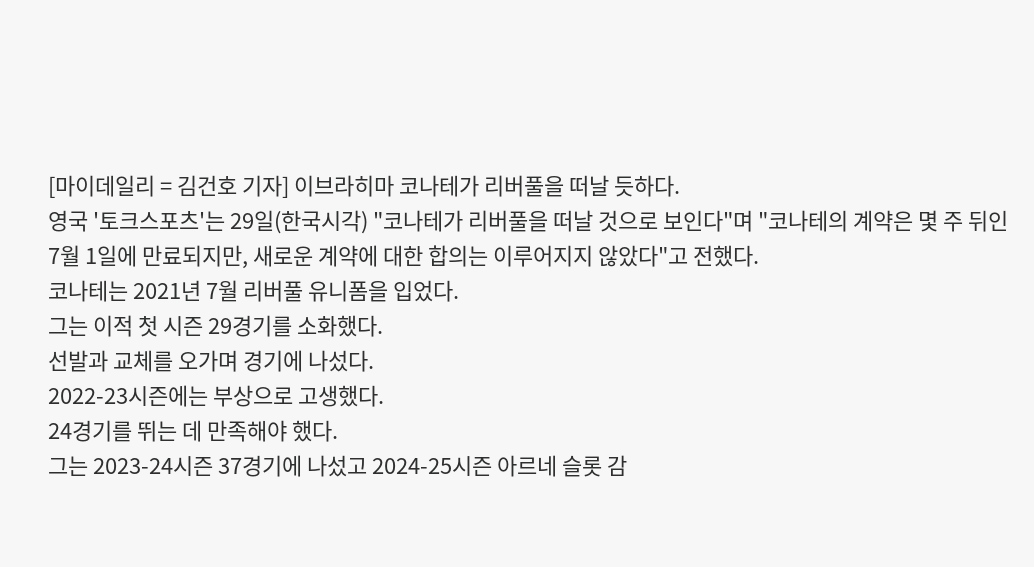[마이데일리 = 김건호 기자] 이브라히마 코나테가 리버풀을 떠날 듯하다.
영국 '토크스포츠'는 29일(한국시각) "코나테가 리버풀을 떠날 것으로 보인다"며 "코나테의 계약은 몇 주 뒤인 7월 1일에 만료되지만, 새로운 계약에 대한 합의는 이루어지지 않았다"고 전했다.
코나테는 2021년 7월 리버풀 유니폼을 입었다.
그는 이적 첫 시즌 29경기를 소화했다.
선발과 교체를 오가며 경기에 나섰다.
2022-23시즌에는 부상으로 고생했다.
24경기를 뛰는 데 만족해야 했다.
그는 2023-24시즌 37경기에 나섰고 2024-25시즌 아르네 슬롯 감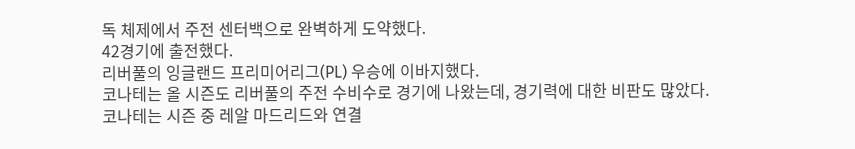독 체제에서 주전 센터백으로 완벽하게 도약했다.
42경기에 출전했다.
리버풀의 잉글랜드 프리미어리그(PL) 우승에 이바지했다.
코나테는 올 시즌도 리버풀의 주전 수비수로 경기에 나왔는데, 경기력에 대한 비판도 많았다.
코나테는 시즌 중 레알 마드리드와 연결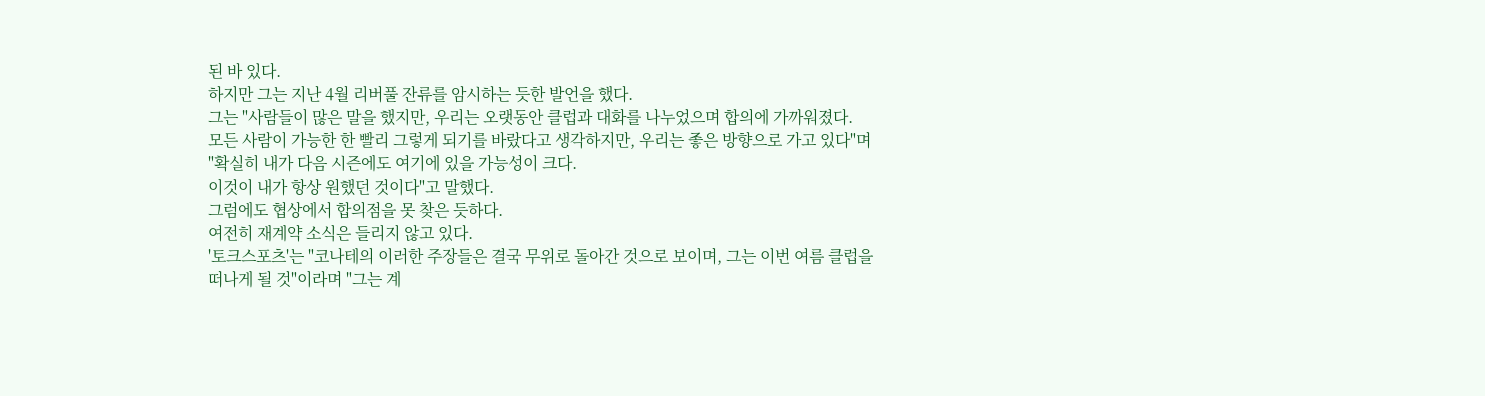된 바 있다.
하지만 그는 지난 4월 리버풀 잔류를 암시하는 듯한 발언을 했다.
그는 "사람들이 많은 말을 했지만, 우리는 오랫동안 클럽과 대화를 나누었으며 합의에 가까워졌다.
모든 사람이 가능한 한 빨리 그렇게 되기를 바랐다고 생각하지만, 우리는 좋은 방향으로 가고 있다"며 "확실히 내가 다음 시즌에도 여기에 있을 가능성이 크다.
이것이 내가 항상 원했던 것이다"고 말했다.
그럼에도 협상에서 합의점을 못 찾은 듯하다.
여전히 재계약 소식은 들리지 않고 있다.
'토크스포츠'는 "코나테의 이러한 주장들은 결국 무위로 돌아간 것으로 보이며, 그는 이번 여름 클럽을 떠나게 될 것"이라며 "그는 계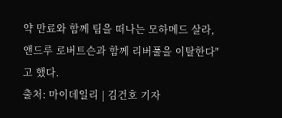약 만료와 함께 팀을 떠나는 모하메드 살라, 앤드루 로버트슨과 함께 리버풀을 이탈한다"고 했다.
출처: 마이데일리 | 김건호 기자